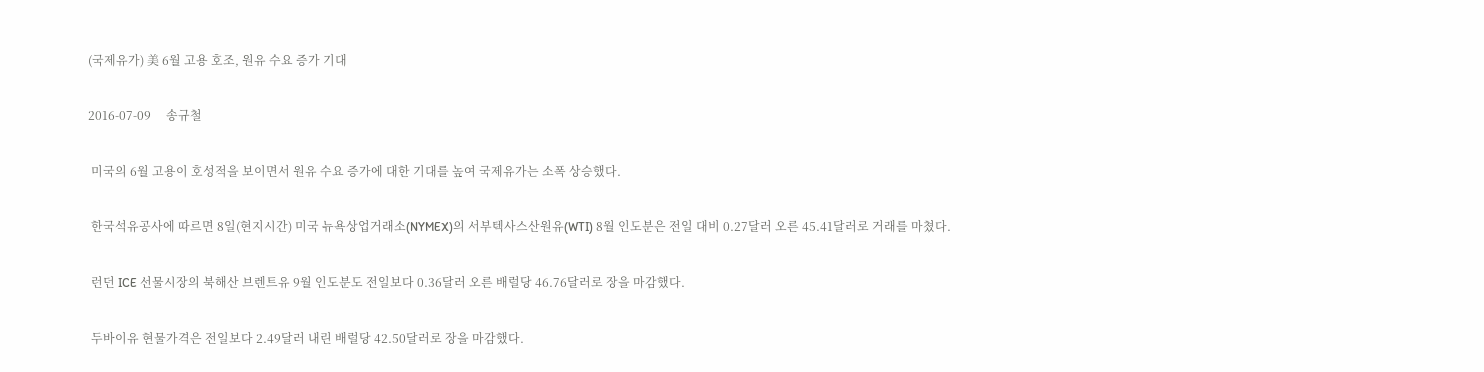(국제유가) 美 6월 고용 호조, 원유 수요 증가 기대

2016-07-09     송규철

 미국의 6월 고용이 호성적을 보이면서 원유 수요 증가에 대한 기대를 높여 국제유가는 소폭 상승했다.

 한국석유공사에 따르면 8일(현지시간) 미국 뉴욕상업거래소(NYMEX)의 서부텍사스산원유(WTI) 8월 인도분은 전일 대비 0.27달러 오른 45.41달러로 거래를 마쳤다.

 런던 ICE 선물시장의 북해산 브렌트유 9월 인도분도 전일보다 0.36달러 오른 배럴당 46.76달러로 장을 마감했다.

 두바이유 현물가격은 전일보다 2.49달러 내린 배럴당 42.50달러로 장을 마감했다.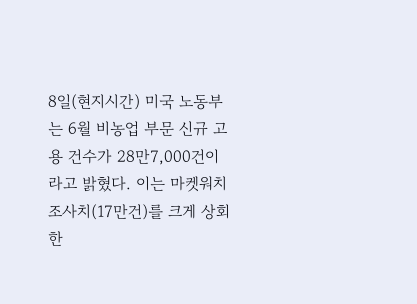8일(현지시간) 미국 노동부는 6월 비농업 부문 신규 고용 건수가 28만7,000건이라고 밝혔다. 이는 마켓워치 조사치(17만건)를 크게 상회한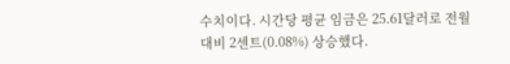수치이다. 시간당 평균 임금은 25.61달러로 전월 대비 2센트(0.08%) 상승했다.